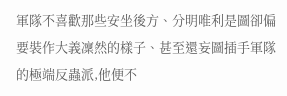軍隊不喜歡那些安坐後方、分明唯利是圖卻偏要裝作大義凜然的樣子、甚至還妄圖插手軍隊的極端反蟲派,他便不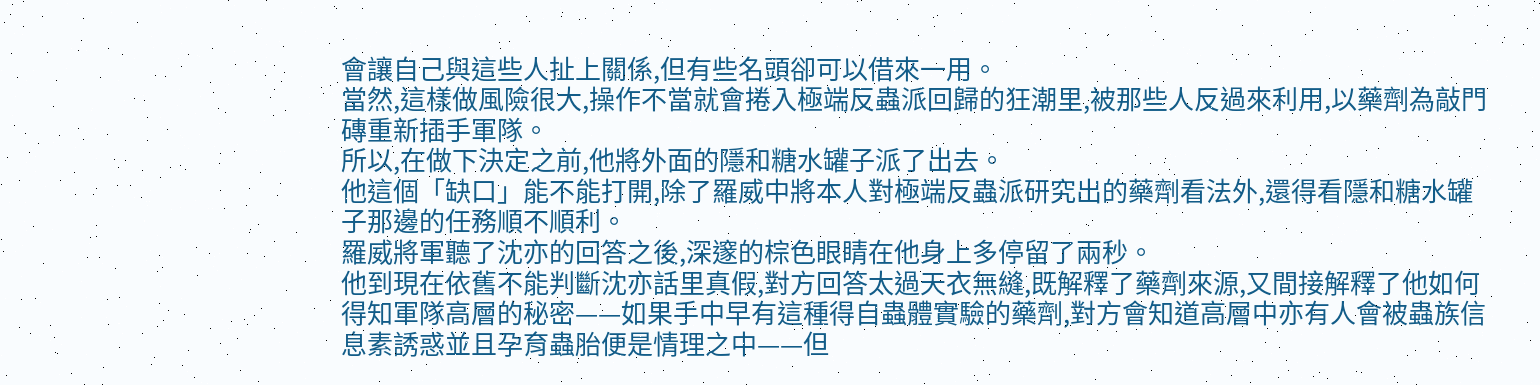會讓自己與這些人扯上關係,但有些名頭卻可以借來一用。
當然,這樣做風險很大,操作不當就會捲入極端反蟲派回歸的狂潮里,被那些人反過來利用,以藥劑為敲門磚重新插手軍隊。
所以,在做下決定之前,他將外面的隱和糖水罐子派了出去。
他這個「缺口」能不能打開,除了羅威中將本人對極端反蟲派研究出的藥劑看法外,還得看隱和糖水罐子那邊的任務順不順利。
羅威將軍聽了沈亦的回答之後,深邃的棕色眼睛在他身上多停留了兩秒。
他到現在依舊不能判斷沈亦話里真假,對方回答太過天衣無縫,既解釋了藥劑來源,又間接解釋了他如何得知軍隊高層的秘密——如果手中早有這種得自蟲體實驗的藥劑,對方會知道高層中亦有人會被蟲族信息素誘惑並且孕育蟲胎便是情理之中——但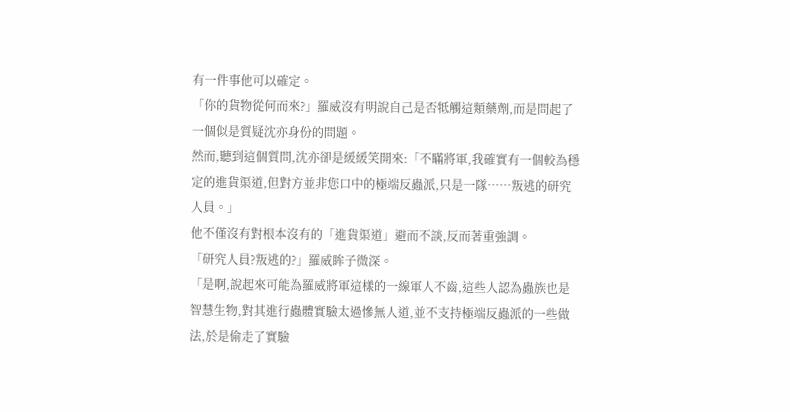有一件事他可以確定。
「你的貨物從何而來?」羅威沒有明說自己是否牴觸這類藥劑,而是問起了一個似是質疑沈亦身份的問題。
然而,聽到這個質問,沈亦卻是緩緩笑開來:「不瞞將軍,我確實有一個較為穩定的進貨渠道,但對方並非您口中的極端反蟲派,只是一隊……叛逃的研究人員。」
他不僅沒有對根本沒有的「進貨渠道」避而不談,反而著重強調。
「研究人員?叛逃的?」羅威眸子微深。
「是啊,說起來可能為羅威將軍這樣的一線軍人不齒,這些人認為蟲族也是智慧生物,對其進行蟲體實驗太過慘無人道,並不支持極端反蟲派的一些做法,於是偷走了實驗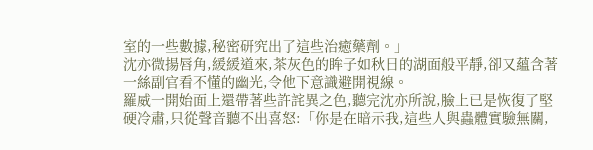室的一些數據,秘密研究出了這些治癒藥劑。」
沈亦微揚唇角,緩緩道來,茶灰色的眸子如秋日的湖面般平靜,卻又蘊含著一絲副官看不懂的幽光,令他下意識避開視線。
羅威一開始面上還帶著些許詫異之色,聽完沈亦所說,臉上已是恢復了堅硬冷肅,只從聲音聽不出喜怒:「你是在暗示我,這些人與蟲體實驗無關,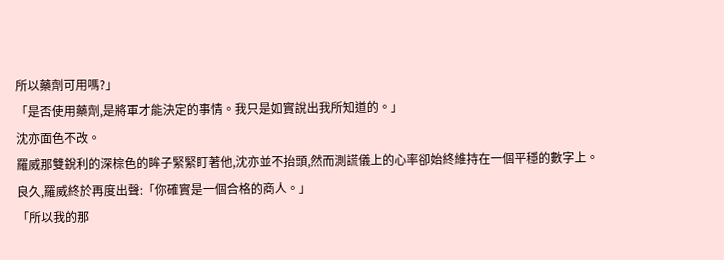所以藥劑可用嗎?」
「是否使用藥劑,是將軍才能決定的事情。我只是如實說出我所知道的。」
沈亦面色不改。
羅威那雙銳利的深棕色的眸子緊緊盯著他,沈亦並不抬頭,然而測謊儀上的心率卻始終維持在一個平穩的數字上。
良久,羅威終於再度出聲:「你確實是一個合格的商人。」
「所以我的那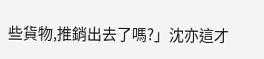些貨物,推銷出去了嗎?」沈亦這才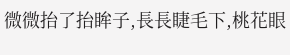微微抬了抬眸子,長長睫毛下,桃花眼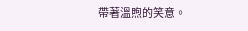帶著溫煦的笑意。